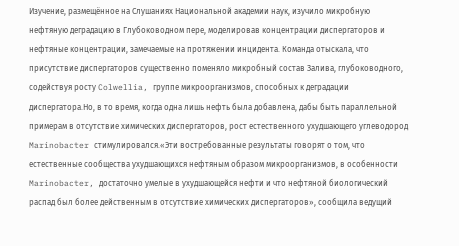Изучение, размещённое на Слушаниях Национальной академии наук, изучило микробную нефтяную деградацию в Глубоководном пере, моделировав концентрации диспергаторов и нефтяные концентрации, замечаемые на протяжении инцидента. Команда отыскала, что присутствие диспергаторов существенно поменяло микробный состав Залива, глубоководного, содействуя росту Colwellia, группе микроорганизмов, способных к деградации диспергатора.Но, в то время, когда одна лишь нефть была добавлена, дабы быть параллельной примерам в отсутствие химических диспергаторов, рост естественного ухудшающего углеводород Marinobacter стимулировался.«Эти востребованные результаты говорят о том, что естественные сообщества ухудшающихся нефтяным образом микроорганизмов, в особенности Marinobacter, достаточно умелые в ухудшающейся нефти и что нефтяной биологический распад был более действенным в отсутствие химических диспергаторов», сообщила ведущий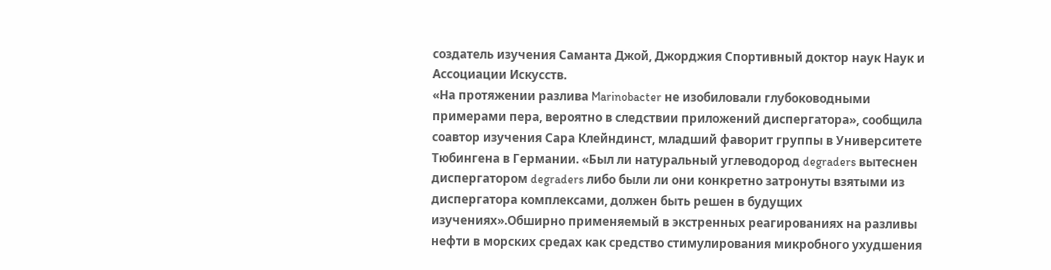создатель изучения Саманта Джой, Джорджия Спортивный доктор наук Наук и Ассоциации Искусств.
«На протяжении разлива Marinobacter не изобиловали глубоководными примерами пера, вероятно в следствии приложений диспергатора», сообщила соавтор изучения Сара Клейндинст, младший фаворит группы в Университете Тюбингена в Германии. «Был ли натуральный углеводород degraders вытеснен диспергатором degraders либо были ли они конкретно затронуты взятыми из диспергатора комплексами, должен быть решен в будущих изучениях».Обширно применяемый в экстренных реагированиях на разливы нефти в морских средах как средство стимулирования микробного ухудшения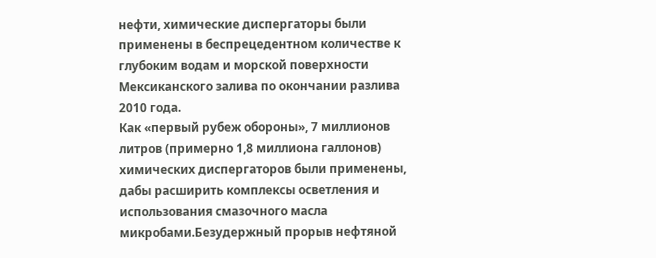нефти, химические диспергаторы были применены в беспрецедентном количестве к глубоким водам и морской поверхности Мексиканского залива по окончании разлива 2010 года.
Как «первый рубеж обороны», 7 миллионов литров (примерно 1,8 миллиона галлонов) химических диспергаторов были применены, дабы расширить комплексы осветления и использования смазочного масла микробами.Безудержный прорыв нефтяной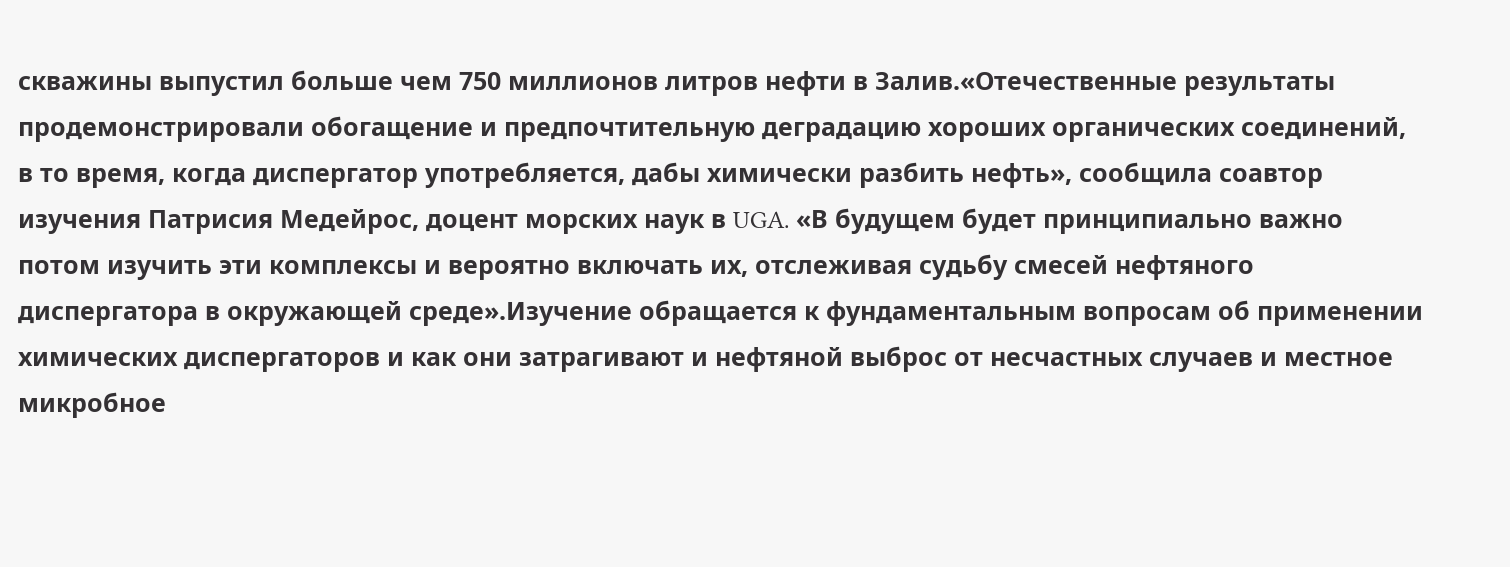скважины выпустил больше чем 750 миллионов литров нефти в Залив.«Отечественные результаты продемонстрировали обогащение и предпочтительную деградацию хороших органических соединений, в то время, когда диспергатор употребляется, дабы химически разбить нефть», сообщила соавтор изучения Патрисия Медейрос, доцент морских наук в UGA. «В будущем будет принципиально важно потом изучить эти комплексы и вероятно включать их, отслеживая судьбу смесей нефтяного диспергатора в окружающей среде».Изучение обращается к фундаментальным вопросам об применении химических диспергаторов и как они затрагивают и нефтяной выброс от несчастных случаев и местное микробное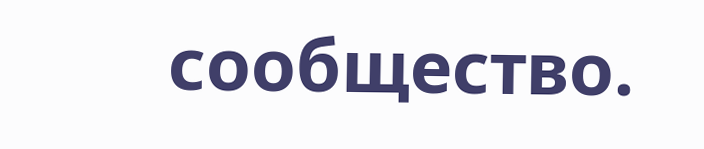сообщество.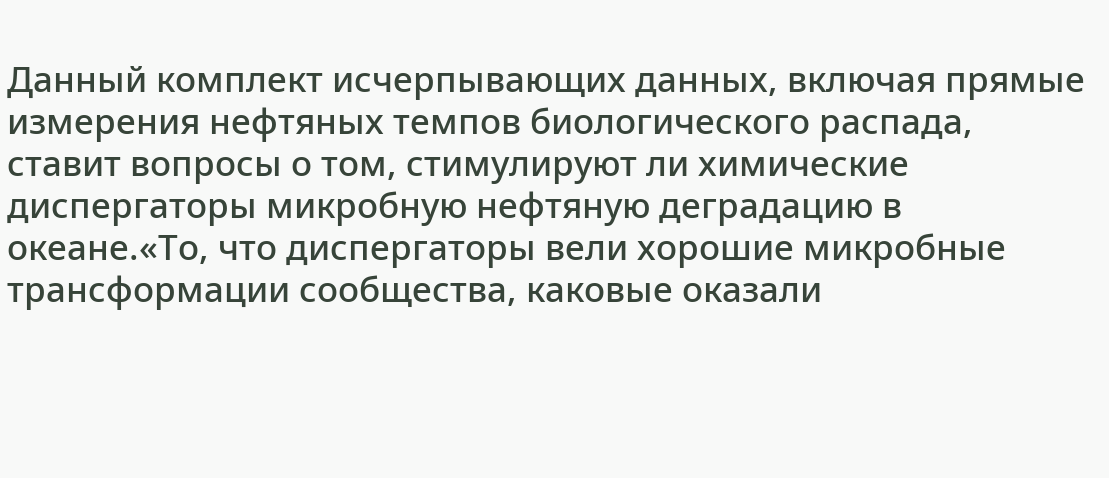Данный комплект исчерпывающих данных, включая прямые измерения нефтяных темпов биологического распада, ставит вопросы о том, стимулируют ли химические диспергаторы микробную нефтяную деградацию в океане.«То, что диспергаторы вели хорошие микробные трансформации сообщества, каковые оказали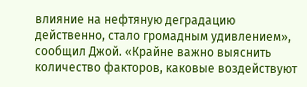влияние на нефтяную деградацию действенно, стало громадным удивлением», сообщил Джой. «Крайне важно выяснить количество факторов, каковые воздействуют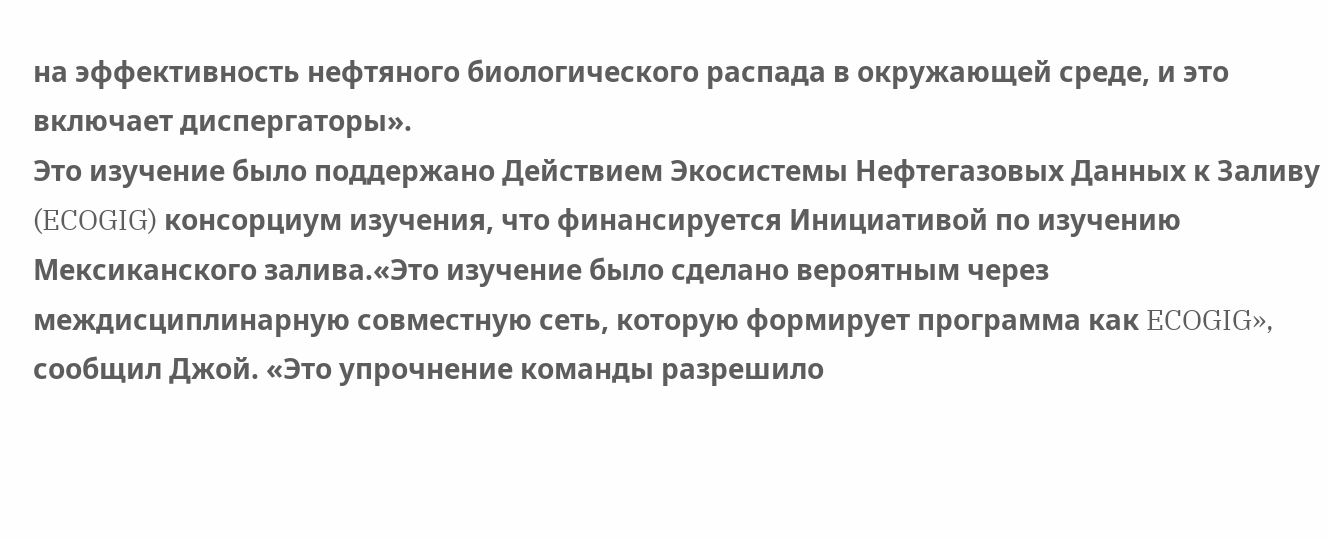на эффективность нефтяного биологического распада в окружающей среде, и это включает диспергаторы».
Это изучение было поддержано Действием Экосистемы Нефтегазовых Данных к Заливу (ECOGIG) консорциум изучения, что финансируется Инициативой по изучению Мексиканского залива.«Это изучение было сделано вероятным через междисциплинарную совместную сеть, которую формирует программа как ECOGIG», сообщил Джой. «Это упрочнение команды разрешило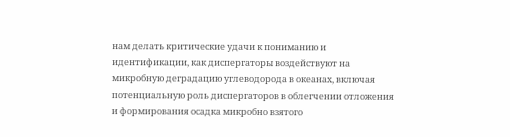нам делать критические удачи к пониманию и идентификации, как диспергаторы воздействуют на микробную деградацию углеводорода в океанах, включая потенциальную роль диспергаторов в облегчении отложения и формирования осадка микробно взятого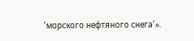‘морского нефтяного снега’».